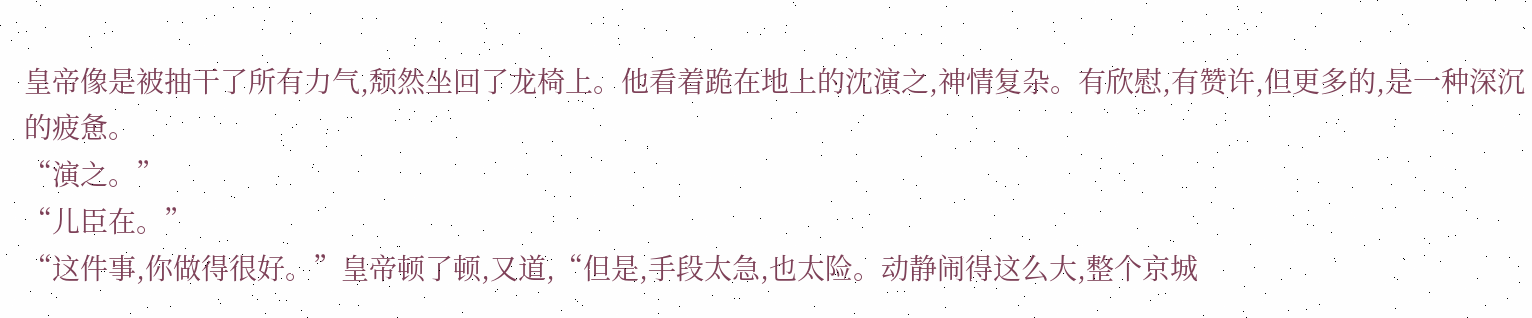皇帝像是被抽干了所有力气,颓然坐回了龙椅上。他看着跪在地上的沈演之,神情复杂。有欣慰,有赞许,但更多的,是一种深沉的疲惫。
“演之。”
“儿臣在。”
“这件事,你做得很好。”皇帝顿了顿,又道,“但是,手段太急,也太险。动静闹得这么大,整个京城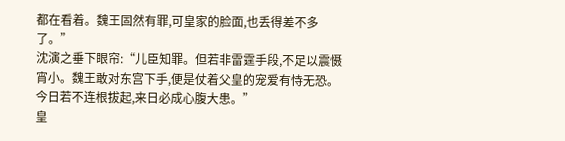都在看着。魏王固然有罪,可皇家的脸面,也丢得差不多了。”
沈演之垂下眼帘:“儿臣知罪。但若非雷霆手段,不足以震慑宵小。魏王敢对东宫下手,便是仗着父皇的宠爱有恃无恐。今日若不连根拔起,来日必成心腹大患。”
皇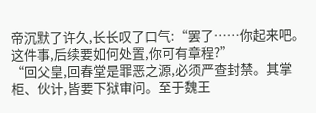帝沉默了许久,长长叹了口气:“罢了……你起来吧。这件事,后续要如何处置,你可有章程?”
“回父皇,回春堂是罪恶之源,必须严查封禁。其掌柜、伙计,皆要下狱审问。至于魏王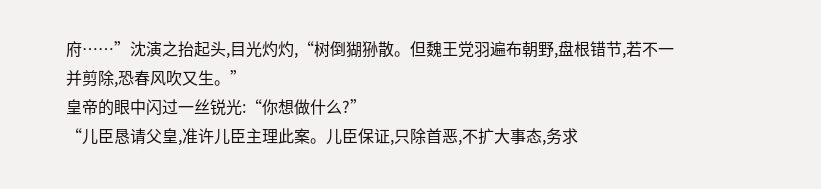府……”沈演之抬起头,目光灼灼,“树倒猢狲散。但魏王党羽遍布朝野,盘根错节,若不一并剪除,恐春风吹又生。”
皇帝的眼中闪过一丝锐光:“你想做什么?”
“儿臣恳请父皇,准许儿臣主理此案。儿臣保证,只除首恶,不扩大事态,务求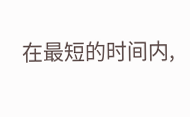在最短的时间内,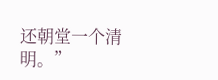还朝堂一个清明。”